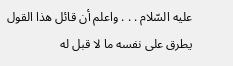عليه السّلام . . . واعلم أن قائل هذا القول يطرق على نفسه ما لا قبل له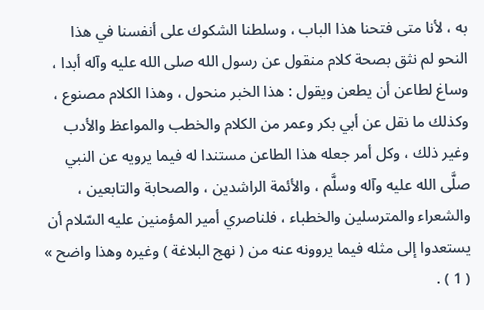به ، لأنا متى فتحنا هذا الباب ، وسلطنا الشكوك على أنفسنا في هذا النحو لم نثق بصحة كلام منقول عن رسول الله صلى الله عليه وآله أبدا ، وساغ لطاعن أن يطعن ويقول : هذا الخبر منحول ، وهذا الكلام مصنوع ، وكذلك ما نقل عن أبي بكر وعمر من الكلام والخطب والمواعظ والأدب وغير ذلك ، وكل أمر جعله هذا الطاعن مستندا له فيما يرويه عن النبي صلَّى الله عليه وآله وسلَّم ، والأئمة الراشدين ، والصحابة والتابعين ، والشعراء والمترسلين والخطباء ، فلناصري أمير المؤمنين عليه السّلام أن يستعدوا إلى مثله فيما يروونه عنه من ( نهج البلاغة ) وغيره وهذا واضح » ( 1 ) .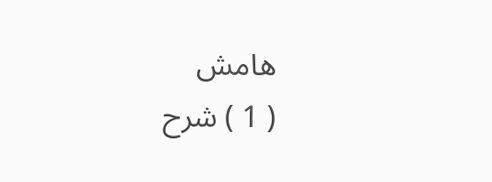هامش
( 1 ) شرح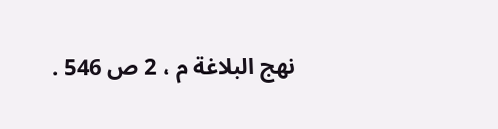نهج البلاغة م ، 2 ص 546 .